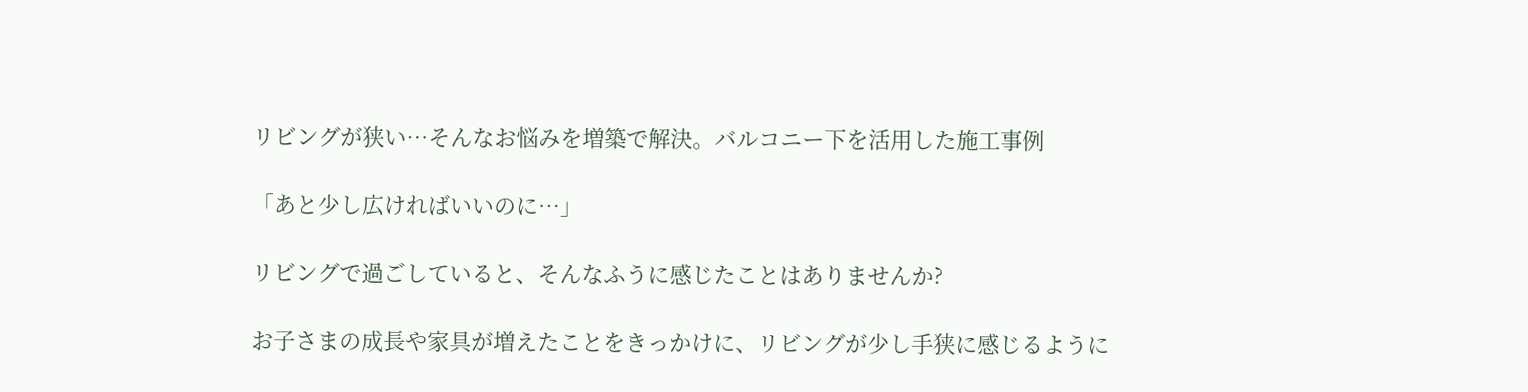リビングが狭い…そんなお悩みを増築で解決。バルコニー下を活用した施工事例

「あと少し広ければいいのに…」

リビングで過ごしていると、そんなふうに感じたことはありませんか?

お子さまの成長や家具が増えたことをきっかけに、リビングが少し手狭に感じるように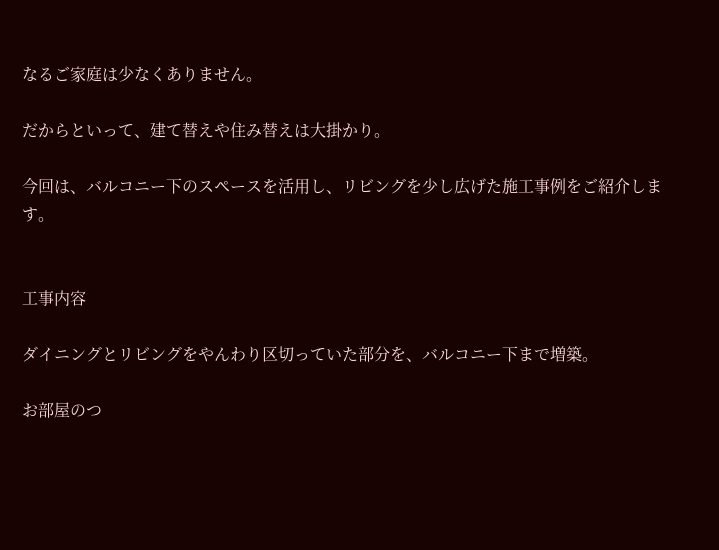なるご家庭は少なくありません。

だからといって、建て替えや住み替えは大掛かり。

今回は、バルコニー下のスペースを活用し、リビングを少し広げた施工事例をご紹介します。


工事内容

ダイニングとリビングをやんわり区切っていた部分を、バルコニー下まで増築。

お部屋のつ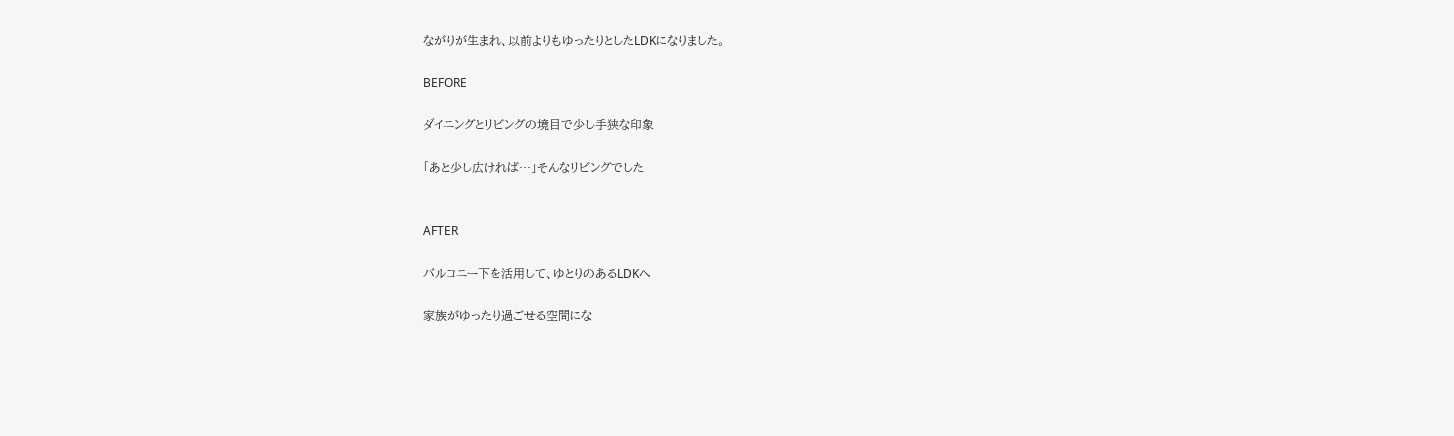ながりが生まれ、以前よりもゆったりとしたLDKになりました。

BEFORE

ダイニングとリビングの境目で少し手狭な印象

「あと少し広ければ…」そんなリビングでした


AFTER

バルコニー下を活用して、ゆとりのあるLDKへ

家族がゆったり過ごせる空間にな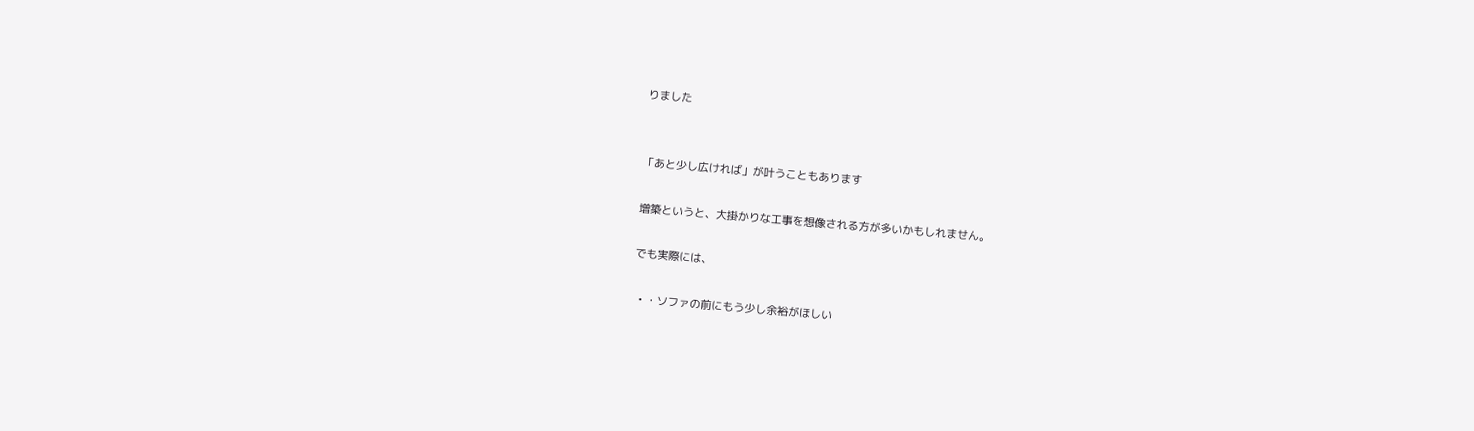りました


「あと少し広ければ」が叶うこともあります

増築というと、大掛かりな工事を想像される方が多いかもしれません。

でも実際には、

  • ・ソファの前にもう少し余裕がほしい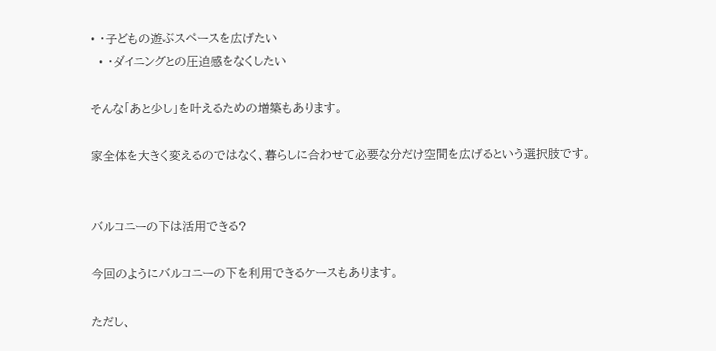• ・子どもの遊ぶスペースを広げたい
  • ・ダイニングとの圧迫感をなくしたい

そんな「あと少し」を叶えるための増築もあります。

家全体を大きく変えるのではなく、暮らしに合わせて必要な分だけ空間を広げるという選択肢です。


バルコニーの下は活用できる?

今回のようにバルコニーの下を利用できるケースもあります。

ただし、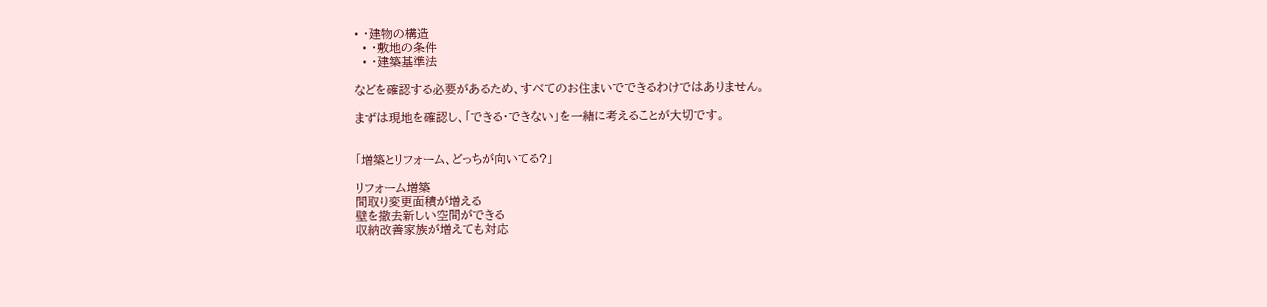• ・建物の構造
  • ・敷地の条件
  • ・建築基準法

などを確認する必要があるため、すべてのお住まいでできるわけではありません。

まずは現地を確認し、「できる・できない」を一緒に考えることが大切です。


「増築とリフォーム、どっちが向いてる?」

リフォーム増築
間取り変更面積が増える
壁を撤去新しい空間ができる
収納改善家族が増えても対応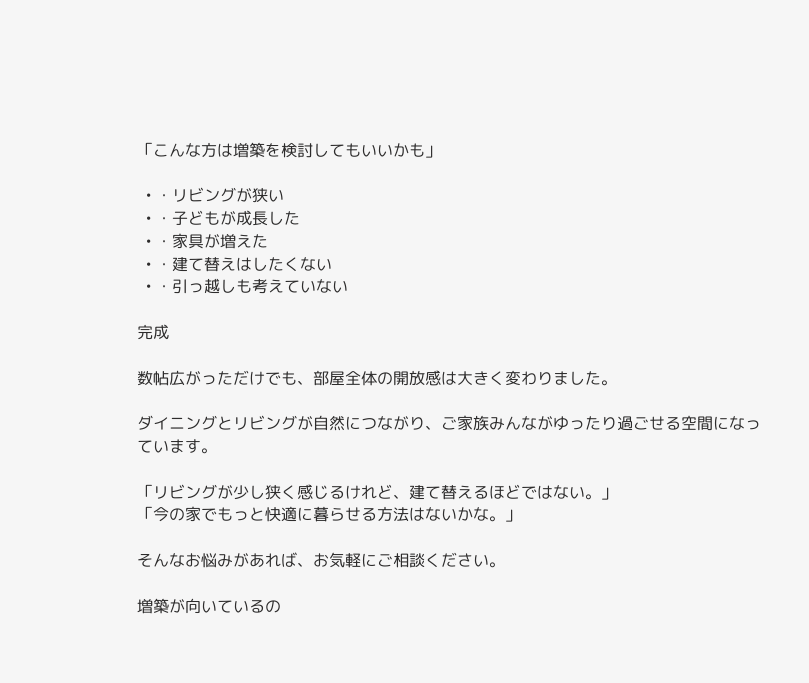「こんな方は増築を検討してもいいかも」

  • ・リビングが狭い
  • ・子どもが成長した
  • ・家具が増えた
  • ・建て替えはしたくない
  • ・引っ越しも考えていない

完成

数帖広がっただけでも、部屋全体の開放感は大きく変わりました。

ダイニングとリビングが自然につながり、ご家族みんながゆったり過ごせる空間になっています。

「リビングが少し狭く感じるけれど、建て替えるほどではない。」
「今の家でもっと快適に暮らせる方法はないかな。」

そんなお悩みがあれば、お気軽にご相談ください。

増築が向いているの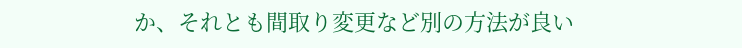か、それとも間取り変更など別の方法が良い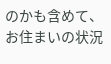のかも含めて、お住まいの状況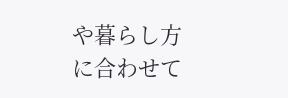や暮らし方に合わせて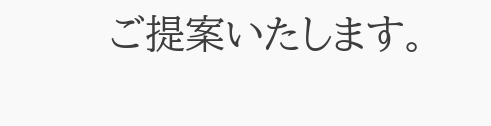ご提案いたします。